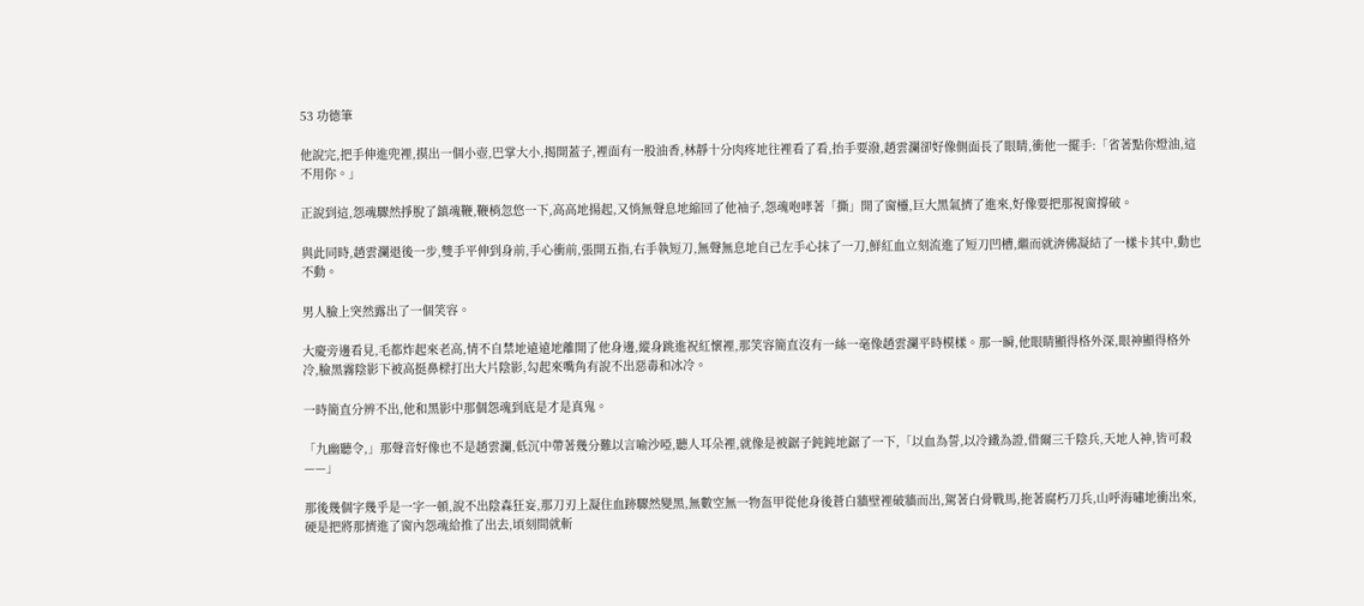53 功德筆

他說完,把手伸進兜裡,摸出一個小壺,巴掌大小,揭開蓋子,裡面有一股油香,林靜十分肉疼地往裡看了看,抬手要潑,趙雲瀾卻好像側面長了眼睛,衝他一擺手:「省著點你燈油,這不用你。」

正說到這,怨魂驟然掙脫了鎮魂鞭,鞭梢忽悠一下,高高地揚起,又悄無聲息地縮回了他袖子,怨魂咆哮著「撕」開了窗欞,巨大黑氣擠了進來,好像要把那視窗撐破。

與此同時,趙雲瀾退後一步,雙手平伸到身前,手心衝前,張開五指,右手執短刀,無聲無息地自己左手心抹了一刀,鮮紅血立刻流進了短刀凹槽,繼而就渀佛凝結了一樣卡其中,動也不動。

男人臉上突然露出了一個笑容。

大慶旁邊看見,毛都炸起來老高,情不自禁地遠遠地離開了他身邊,縱身跳進祝紅懷裡,那笑容簡直沒有一絲一毫像趙雲瀾平時模樣。那一瞬,他眼睛顯得格外深,眼神顯得格外冷,臉黑霧陰影下被高挺鼻樑打出大片陰影,勾起來嘴角有說不出惡毒和冰冷。

一時簡直分辨不出,他和黑影中那個怨魂到底是才是真鬼。

「九幽聽令,」那聲音好像也不是趙雲瀾,低沉中帶著幾分難以言喻沙啞,聽人耳朵裡,就像是被鋸子鈍鈍地鋸了一下,「以血為誓,以冷鐵為證,借爾三千陰兵,天地人神,皆可殺——」

那後幾個字幾乎是一字一頓,說不出陰森狂妄,那刀刃上凝住血跡驟然變黑,無數空無一物盔甲從他身後蒼白牆壁裡破牆而出,駕著白骨戰馬,拖著腐朽刀兵,山呼海嘯地衝出來,硬是把將那擠進了窗內怨魂給推了出去,頃刻間就斬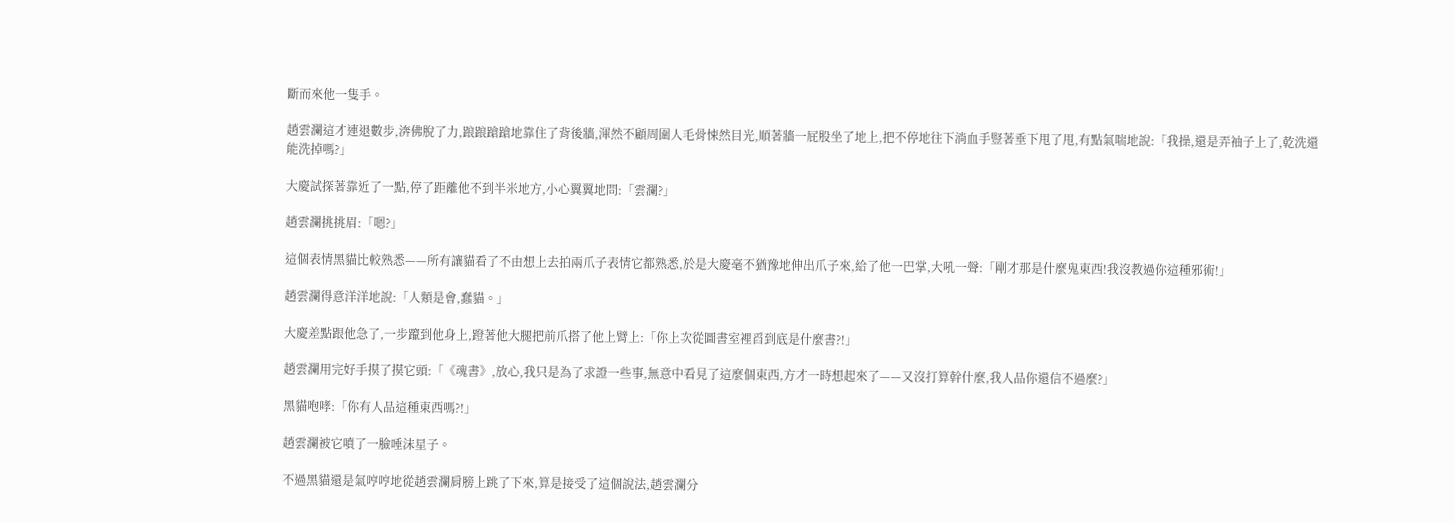斷而來他一隻手。

趙雲瀾這才連退數步,渀佛脫了力,踉踉蹌蹌地靠住了背後牆,渾然不顧周圍人毛骨悚然目光,順著牆一屁股坐了地上,把不停地往下淌血手豎著垂下甩了甩,有點氣喘地說:「我操,還是弄袖子上了,乾洗還能洗掉嗎?」

大慶試探著靠近了一點,停了距離他不到半米地方,小心翼翼地問:「雲瀾?」

趙雲瀾挑挑眉:「嗯?」

這個表情黑貓比較熟悉——所有讓貓看了不由想上去拍兩爪子表情它都熟悉,於是大慶毫不猶豫地伸出爪子來,給了他一巴掌,大吼一聲:「剛才那是什麼鬼東西!我沒教過你這種邪術!」

趙雲瀾得意洋洋地說:「人類是會,蠢貓。」

大慶差點跟他急了,一步躥到他身上,蹬著他大腿把前爪搭了他上臂上:「你上次從圖書室裡舀到底是什麼書?!」

趙雲瀾用完好手摸了摸它頭:「《魂書》,放心,我只是為了求證一些事,無意中看見了這麼個東西,方才一時想起來了——又沒打算幹什麼,我人品你還信不過麼?」

黑貓咆哮:「你有人品這種東西嗎?!」

趙雲瀾被它噴了一臉唾沫星子。

不過黑貓還是氣哼哼地從趙雲瀾肩膀上跳了下來,算是接受了這個說法,趙雲瀾分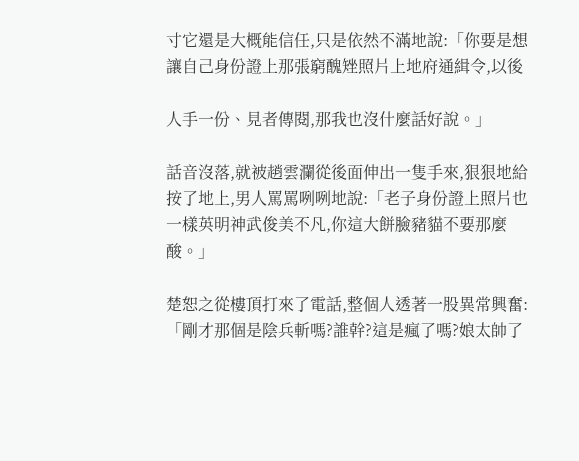寸它還是大概能信任,只是依然不滿地說:「你要是想讓自己身份證上那張窮醜矬照片上地府通緝令,以後

人手一份、見者傳閱,那我也沒什麼話好說。」

話音沒落,就被趙雲瀾從後面伸出一隻手來,狠狠地給按了地上,男人罵罵咧咧地說:「老子身份證上照片也一樣英明神武俊美不凡,你這大餅臉豬貓不要那麼酸。」

楚恕之從樓頂打來了電話,整個人透著一股異常興奮:「剛才那個是陰兵斬嗎?誰幹?這是瘋了嗎?娘太帥了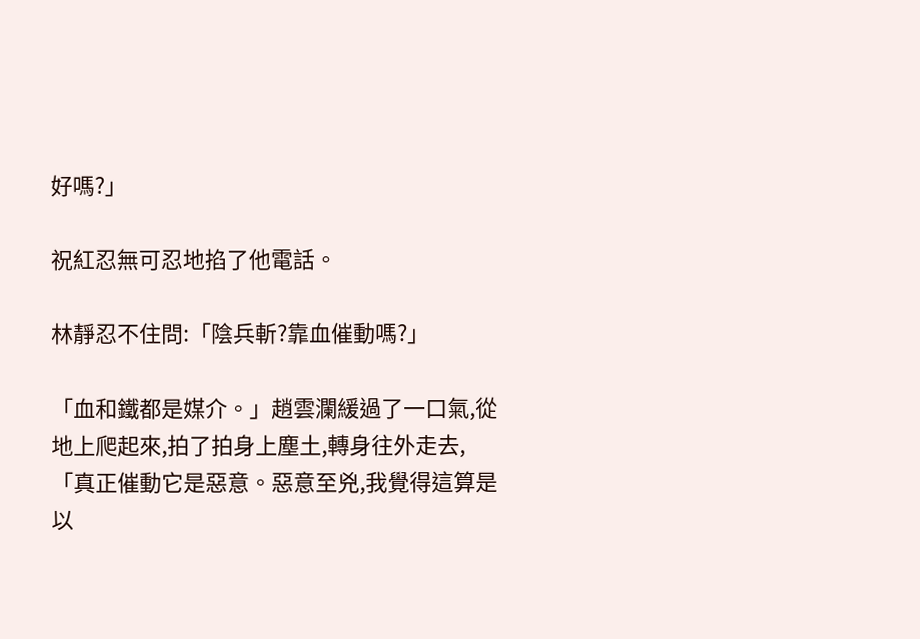好嗎?」

祝紅忍無可忍地掐了他電話。

林靜忍不住問:「陰兵斬?靠血催動嗎?」

「血和鐵都是媒介。」趙雲瀾緩過了一口氣,從地上爬起來,拍了拍身上塵土,轉身往外走去,「真正催動它是惡意。惡意至兇,我覺得這算是以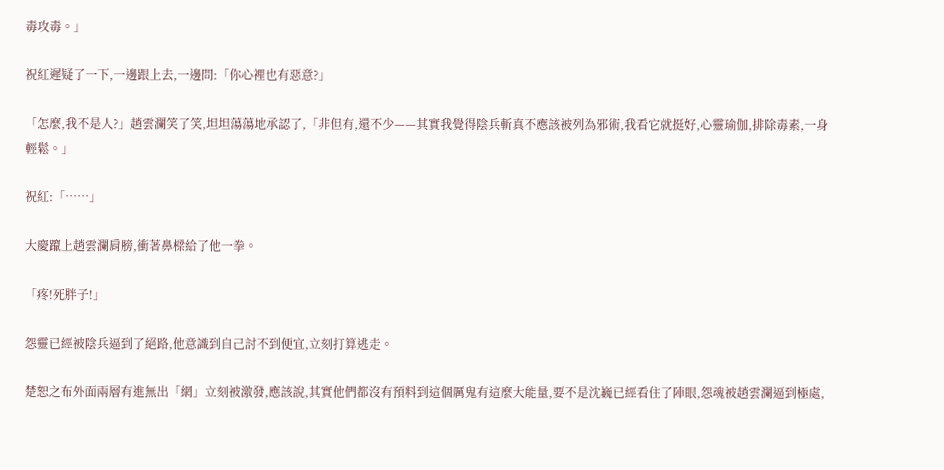毒攻毒。」

祝紅遲疑了一下,一邊跟上去,一邊問:「你心裡也有惡意?」

「怎麼,我不是人?」趙雲瀾笑了笑,坦坦蕩蕩地承認了,「非但有,還不少——其實我覺得陰兵斬真不應該被列為邪術,我看它就挺好,心靈瑜伽,排除毒素,一身輕鬆。」

祝紅:「……」

大慶躥上趙雲瀾肩膀,衝著鼻樑給了他一拳。

「疼!死胖子!」

怨靈已經被陰兵逼到了絕路,他意識到自己討不到便宜,立刻打算逃走。

楚恕之布外面兩層有進無出「網」立刻被激發,應該說,其實他們都沒有預料到這個厲鬼有這麼大能量,要不是沈巍已經看住了陣眼,怨魂被趙雲瀾逼到極處,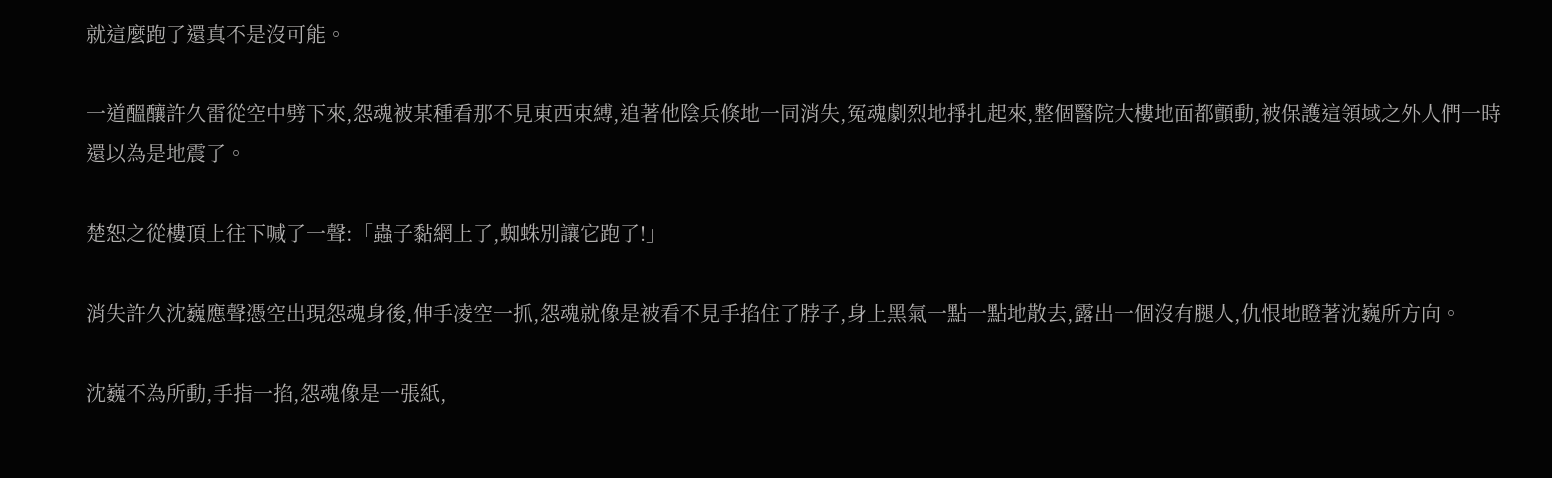就這麼跑了還真不是沒可能。

一道醞釀許久雷從空中劈下來,怨魂被某種看那不見東西束縛,追著他陰兵倏地一同消失,冤魂劇烈地掙扎起來,整個醫院大樓地面都顫動,被保護這領域之外人們一時還以為是地震了。

楚恕之從樓頂上往下喊了一聲:「蟲子黏網上了,蜘蛛別讓它跑了!」

消失許久沈巍應聲憑空出現怨魂身後,伸手凌空一抓,怨魂就像是被看不見手掐住了脖子,身上黑氣一點一點地散去,露出一個沒有腿人,仇恨地瞪著沈巍所方向。

沈巍不為所動,手指一掐,怨魂像是一張紙,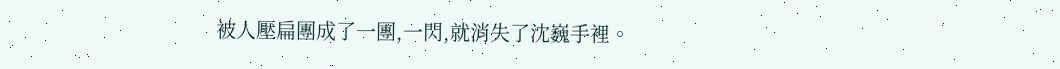被人壓扁團成了一團,一閃,就消失了沈巍手裡。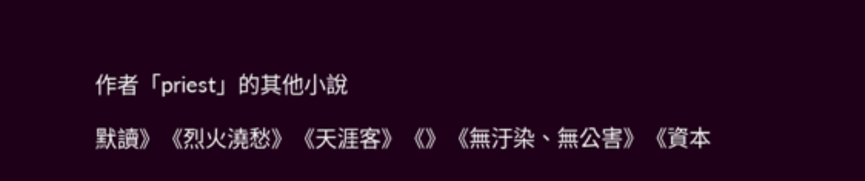作者「priest」的其他小說

默讀》《烈火澆愁》《天涯客》《》《無汙染、無公害》《資本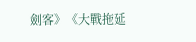劍客》《大戰拖延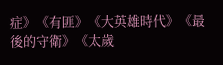症》《有匪》《大英雄時代》《最後的守衛》《太歲